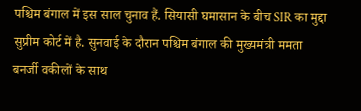पश्चिम बंगाल में इस साल चुनाव हैं. सियासी घमासान के बीच SIR का मुद्दा सुप्रीम कोर्ट में है. सुनवाई के दौरान पश्चिम बंगाल की मुख्यमंत्री ममता बनर्जी वकीलों के साथ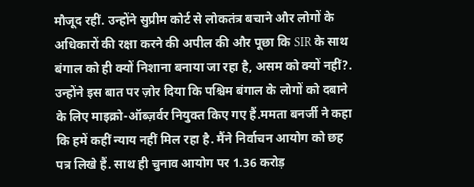मौजूद रहीं. उन्होंने सुप्रीम कोर्ट से लोकतंत्र बचाने और लोगों के अधिकारों की रक्षा करने की अपील की और पूछा कि SIR के साथ बंगाल को ही क्यों निशाना बनाया जा रहा है, असम को क्यों नहीं?. उन्होंने इस बात पर ज़ोर दिया कि पश्चिम बंगाल के लोगों को दबाने के लिए माइक्रो-ऑब्ज़र्वर नियुक्त किए गए हैं.ममता बनर्जी ने कहा कि हमें कहीं न्याय नहीं मिल रहा है. मैंने निर्वाचन आयोग को छह पत्र लिखे हैं. साथ ही चुनाव आयोग पर 1.36 करोड़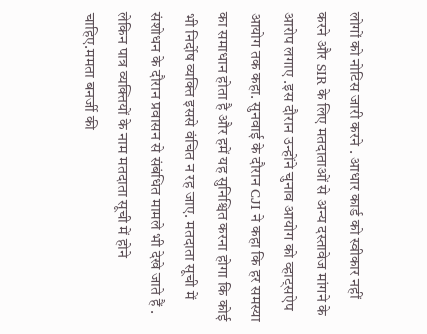लोगों को नोटिस जारी करने . आधार कार्ड को स्वीकार नहीं करने और SIR के लिए मतदाताओं से अन्य दस्तावेज मांगने के आरोप लगाए .इस दौरान उन्होंने चुनाव आयोग को व्हाट्सऐप आयोग तक कहा. सुनवाई के दौरान CJI ने कहा कि हर समस्या का समाधान होता है और हमें यह सुनिश्चित करना होगा कि कोई भी निर्दोष व्यक्ति इससे वंचित न रह जाए. मतदाता सूची में संशोधन के दौरान प्रवासन से संबंधित मामले भी देखे जाते हैं . लेकिन पात्र व्यक्तियों के नाम मतदाता सूची में होने चाहिए.ममता बनर्जी की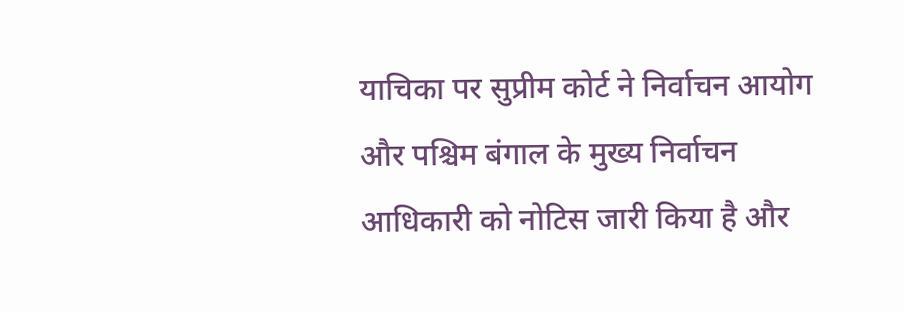याचिका पर सुप्रीम कोर्ट ने निर्वाचन आयोग और पश्चिम बंगाल के मुख्य निर्वाचन आधिकारी को नोटिस जारी किया है और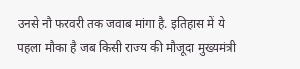उनसे नौ फरवरी तक जवाब मांगा है. इतिहास में ये पहला मौका है जब किसी राज्य की मौजूदा मुख्यमंत्री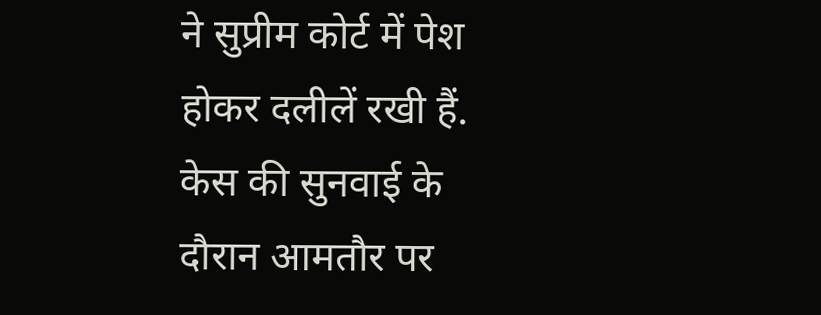ने सुप्रीम कोर्ट में पेश होकर दलीलें रखी हैं. केस की सुनवाई के दौरान आमतौर पर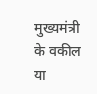मुख्यमंत्री के वकील या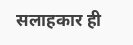सलाहकार ही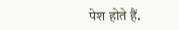पेश होते हैं.